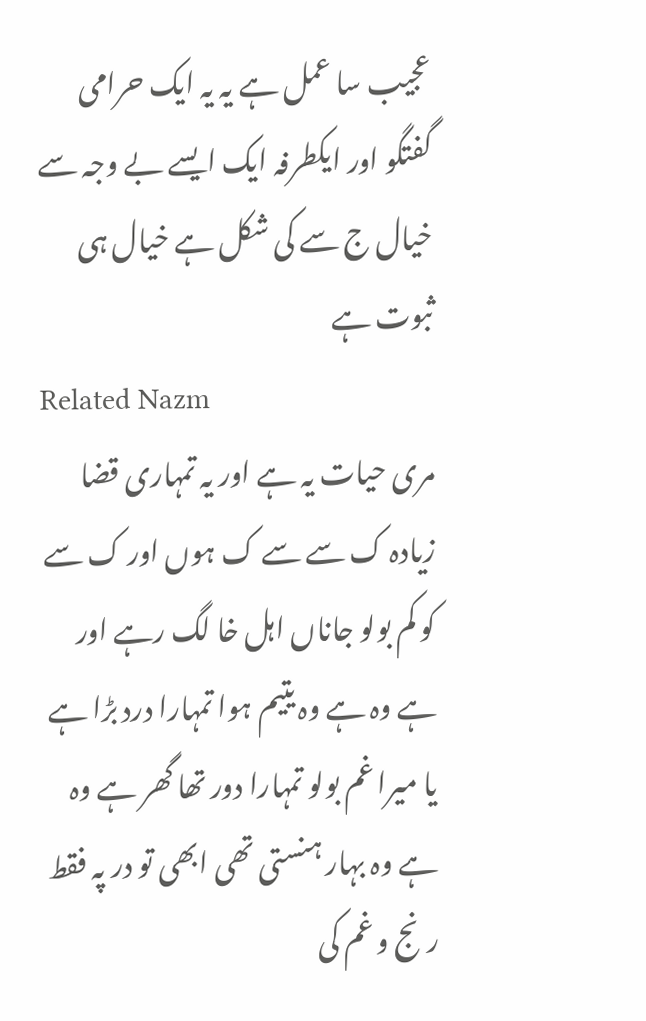عجیب سا عمل ہے یہ یہ ایک حرامی گفتگو اور ایکطرفہ ایک ایسے بے وجہ سے خیال ج سے کی شکل ہے خیال ہی ثبوت ہے
Related Nazm
مری حیات یہ ہے اور یہ تمہاری قضا زیادہ ک سے سے ک ہوں اور ک سے کو کم بولو جاناں اہل خا لگ رہے اور ہے وہ ہے وہ یتیم ہوا تمہارا درد بڑا ہے یا میرا غم بولو تمہارا دور تھا گھر ہے وہ ہے وہ بہار ہنستی تھی ابھی تو در پہ فقط رنج و غم کی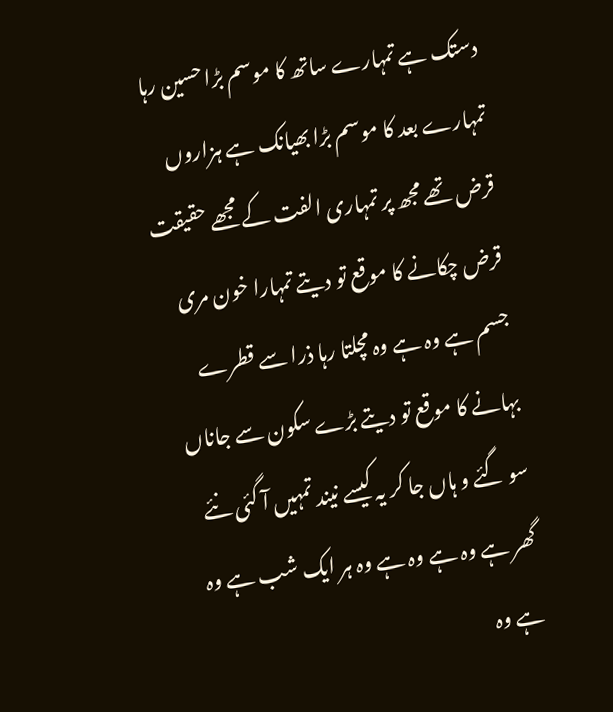دستک ہے تمہارے ساتھ کا موسم بڑا حسین رہا تمہارے بعد کا موسم بڑا بھيانک ہے ہزاروں قرض تھے مجھ پر تمہاری الفت کے مجھے حقیقت قرض چکانے کا موقع تو دیتے تمہارا خون مری جسم ہے وہ ہے وہ مچلتا رہا ذرا سے قطرے بہانے کا موقع تو دیتے بڑے سکون سے جاناں سو گئے و ہاں جا کر یہ کیسے نیند تمہیں آ گئی نئے گھر ہے وہ ہے وہ ہے وہ ہر ایک شب ہے وہ ہے وہ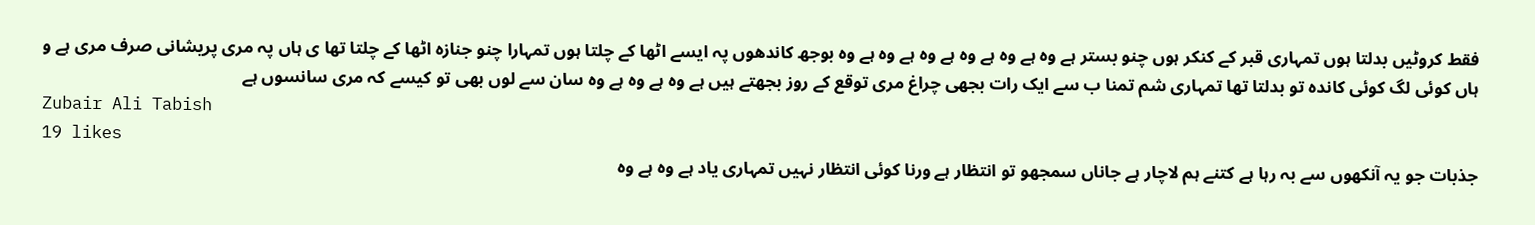فقط کروٹیں بدلتا ہوں تمہاری قبر کے کنکر ہوں چنو بستر ہے وہ ہے وہ ہے وہ ہے وہ ہے وہ ہے وہ بوجھ کاندهوں پہ ایسے اٹھا کے چلتا ہوں تمہارا چنو جنازہ اٹھا کے چلتا تھا ی ہاں پہ مری پریشانی صرف مری ہے و ہاں کوئی لگ کوئی کانده تو بدلتا تھا تمہاری شم تمنا ب سے ایک رات بجھی چراغ مری توقع کے روز بجھتے ہیں ہے وہ ہے وہ ہے وہ سان سے لوں بھی تو کیسے کہ مری سانسوں ہے
Zubair Ali Tabish
19 likes
جذبات جو یہ آنکھوں سے بہ رہا ہے کتنے ہم لاچار ہے جاناں سمجھو تو انتظار ہے ورنا کوئی انتظار نہیں تمہاری یاد ہے وہ ہے وہ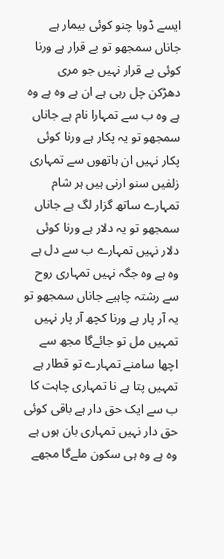ایسے ڈوبا چنو کوئی بیمار ہے جاناں سمجھو تو بے قرار ہے ورنا کوئی بے قرار نہیں جو مری دھڑکن چل رہی ہے ان ہے وہ ہے وہ ہے وہ ب سے تمہارا نام ہے جاناں سمجھو تو یہ پکار ہے ورنا کوئی پکار نہیں ان ہاتھوں سے تمہاری زلفیں سنو ارنی ہیں ہر شام تمہارے ساتھ گزار لگ ہے جاناں سمجھو تو یہ دلار ہے ورنا کوئی دلار نہیں تمہارے ب سے دل ہے وہ ہے وہ جگہ نہیں تمہاری روح سے رشتہ چاہیے جاناں سمجھو تو یہ آر پار ہے ورنا کچھ آر پار نہیں تمہیں مل تو جائےگا مجھ سے اچھا سامنے تمہارے تو قطار ہے تمہیں پتا ہے نا تمہاری چاہت کا ب سے ایک حق دار ہے باقی کوئی حق دار نہیں تمہاری بان ہوں ہے وہ ہے وہ ہی سکون ملےگا مجھے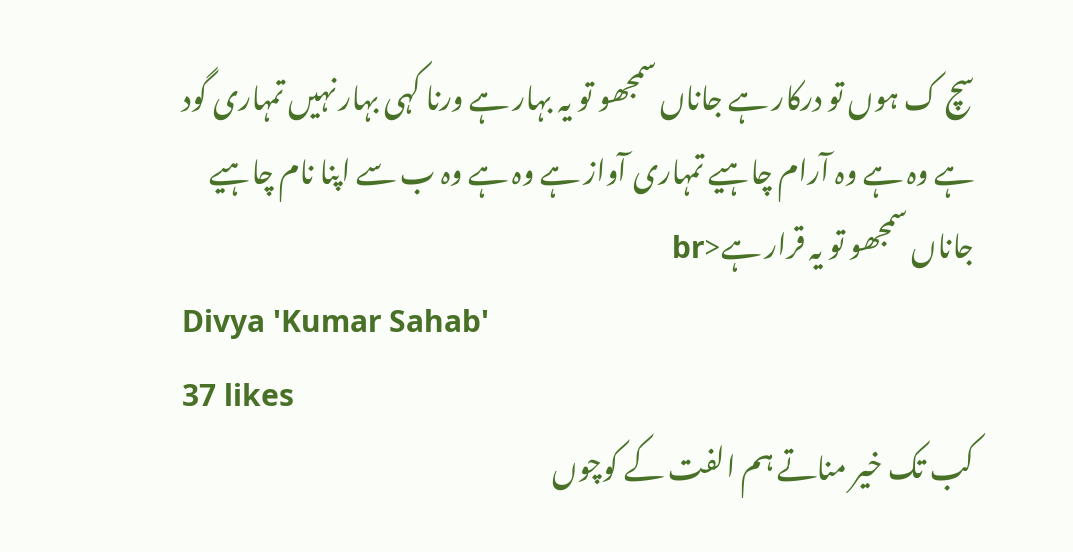سچ ک ہوں تو درکار ہے جاناں سمجھو تو یہ بہار ہے ورنا کہی بہار نہیں تمہاری گود ہے وہ ہے وہ آرام چاہیے تمہاری آواز ہے وہ ہے وہ ب سے اپنا نام چاہیے جاناں سمجھو تو یہ قرار ہے<br
Divya 'Kumar Sahab'
37 likes
کب تک خیر مناتے ہم الفت کے کوچوں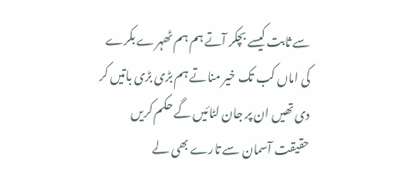سے ثابت کیسے بچکر آتے ہم ہم ٹھہرے بکرے کی اماں کب تک خیر مناتے ہم بڑی بڑی باتیں کر دی تھیں ان پر جان لٹائیں گے حکم کریں حقیقت آسمان سے تارے بھی لے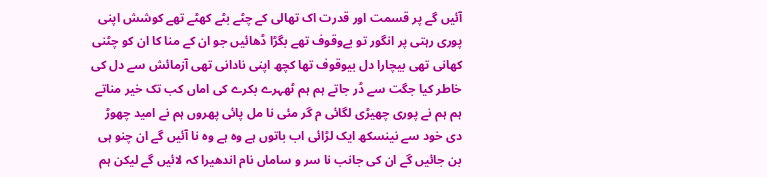آئیں گے پر قسمت اور قدرت اک تھالی کے چٹے بٹے کھٹے تھے کوشش اپنی پوری رہتی پر انگور تو بےوقوف تھے بگڑا ڈھائیں جو ان کے منا کا ان کو چٹنی کھانی تھی بیچارا دل بیوقوف تھا کچھ اپنی نادانی تھی آزمائش سے دل کی خاطر کیا جگت سے ڈر جاتے ہم ہم ٹھہرے بکرے کی اماں کب تک خیر مناتے ہم ہم نے پوری چھیڑی لگائی م گر مئی نا مل پائی پھروں ہم نے امید چھوڑ دی خود سے نینسکھ ایک لڑائی اب باتوں ہے وہ ہے وہ نا آئیں گے ان چنو ہی بن جائیں گے ان کی جانب نا سر و ساماں نام اندھیرا کہ لائیں گے لیکن ہم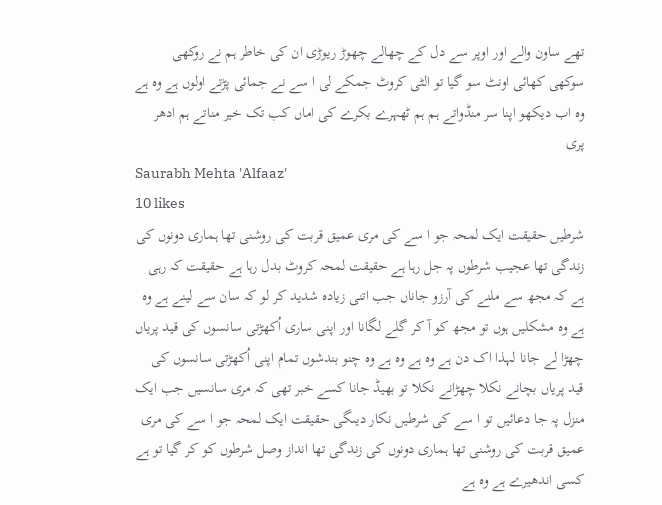تھے ساون والے اور اوپر سے دل کے چھالے چھوڑ ریوڑی ان کی خاطر ہم نے روکھی سوکھی کھائی اونٹ سو گیا تو الٹی کروٹ جمکے لی ا سے نے جمائی پڑتے اولوں ہے وہ ہے وہ اب دیکھو اپنا سر منڈواتے ہم ہم ٹھہرے بکرے کی اماں کب تک خیر مناتے ہم ادھر پری
Saurabh Mehta 'Alfaaz'
10 likes
شرطیں حقیقت ایک لمحہ جو ا سے کی مری عمیق قربت کی روشنی تھا ہماری دونوں کی زندگی تھا عجیب شرطوں پہ جل رہا ہے حقیقت لمحہ کروٹ بدل رہا ہے حقیقت کہ رہی ہے کہ مجھ سے ملنے کی آرزو جاناں جب اتنی زیادہ شدید کر لو کہ سان سے لینے ہے وہ ہے وہ مشکلیں ہوں تو مجھ کو آ کر گلے لگانا اور اپنی ساری اُکھڑتی سانسوں کی قید پریاں چھڑا لے جانا لہذا اک دن ہے وہ ہے وہ ہے وہ چنو بندشوں تمام اپنی اُکھڑتی سانسوں کی قید پریاں بچانے نکلا چھڑانے نکلا تو بھیڈ جانا کسے خبر تھی کہ مری سانسیں جب ایک منزل پہ جا دعائیں تو ا سے کی شرطیں نکار دیںگی حقیقت ایک لمحہ جو ا سے کی مری عمیق قربت کی روشنی تھا ہماری دونوں کی زندگی تھا انداز وصل شرطوں کو کر گیا تو ہے کسی اندھیرے ہے وہ ہے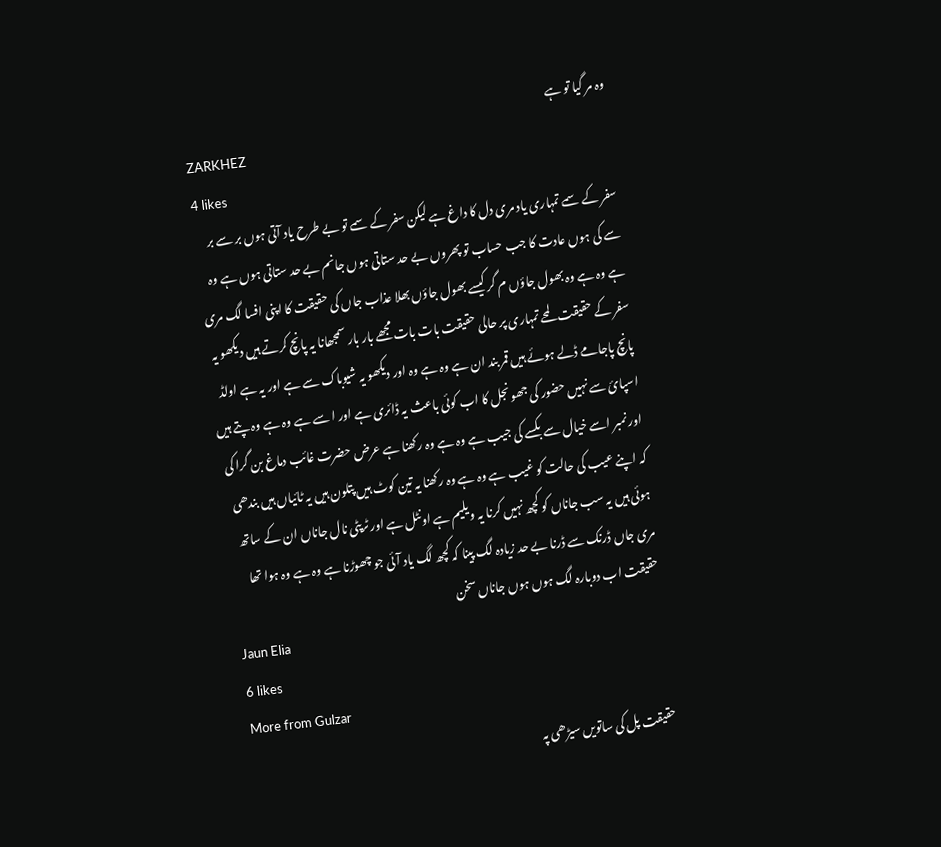وہ مر گیا تو ہے
ZARKHEZ
4 likes
سفر کے سمے تمہاری یاد مری دل کا داغ ہے لیکن سفر کے سمے تو بے طرح یاد آتی ہوں بر سے بر سے کی ہوں عادت کا جب حساب تو پھروں بے حد ستاتی ہوں جانم بے حد ستاتی ہوں ہے وہ ہے وہ ہے وہ بھول جاؤں م گر کیسے بھول جاؤں بھلا عذاب جاں کی حقیقت کا اپنی افسا لگ مری سفر کے حقیقت لمحے تمہاری پر حالی حقیقت بات بات مجھے بار بار سمجھانا یہ پانچ کرتے ہیں دیکھو یہ پانچ پاجامے ڈلے ہوئے ہیں قمر بند ان ہے وہ ہے وہ اور دیکھو یہ شیوباک سے ہے اور یہ ہے اولڈ اسپائ سے نہیں حضور کی جھونجل کا اب کوئی باعث یہ ڈائری ہے اور ا سے ہے وہ ہے وہ پتے ہیں اور نمبر اسے خیال سے بکسے کی جیب ہے وہ ہے وہ رکھنا ہے عرض حضرت غائب دماغ بن گرا کی کہ اپنے عیب کی حالت کو غیب ہے وہ ہے وہ رکھنا یہ تین کوٹ ہیں پتلون ہیں یہ ٹائیاں ہیں بندھی ہوئی ہیں یہ سب جاناں کو کچھ نہیں کرنا یہ ویلیم ہے اونٹل ہے اور ٹرپٹی نال جاناں ان کے ساتھ مری جاں ڈرنک سے ڈرنا بے حد زیادہ لگ پینا کہ کچھ لگ یاد آئی جو چھوڑنا ہے وہ ہے وہ ہوا تھا حقیقت اب دوبارہ لگ ہوں ہوں جاناں سخن
Jaun Elia
6 likes
More from Gulzar
حقیقت پل کی ساتویں سیڑھی پہ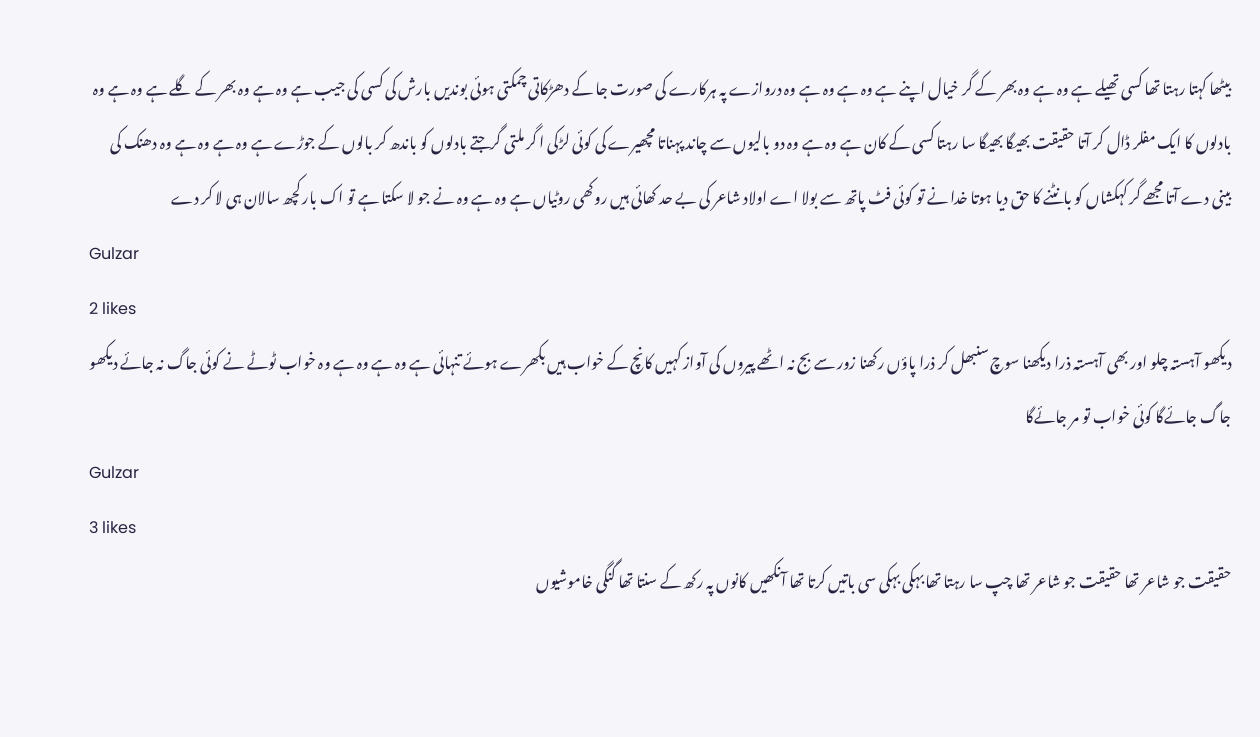بیٹھا کہتا رہتا تھا کسی تھیلے ہے وہ ہے وہ بھر کے گر خیال اپنے ہے وہ ہے وہ ہے وہ دروازے پہ ہرکارے کی صورت جا کے دھڑکاتی چمکتی ہوئی بوندیں بارش کی کسی کی جیب ہے وہ ہے وہ بھر کے گلے ہے وہ ہے وہ بادلوں کا ایک مفلر ڈال کر آتا حقیقت بھیگا بھیگا سا رہتا کسی کے کان ہے وہ ہے وہ دو بالیوں سے چاند پہناتا مچھیرے کی کوئی لڑکی ا گر ملتی گرجتے بادلوں کو باندھ کر بالوں کے جوڑے ہے وہ ہے وہ ہے وہ دھنک کی بینی دے آتا مجھے گر کہکشاں کو بانٹنے کا حق دیا ہوتا خدا نے تو کوئی فٹ پاتھ سے بولا اے اولاد شاعر کی بے حد کھائی ہیں روکھی روٹیاں ہے وہ ہے وہ نے جو لا سکتا ہے تو اک بار کچھ سالان ہی لا کر دے
Gulzar
2 likes
دیکھو آہستہ چلو اور بھی آہستہ ذرا دیکھنا سوچ سنبھل کر ذرا پاؤں رکھنا زور سے بج نہ اٹھے پیروں کی آواز کہیں کانچ کے خواب ہیں بکھرے ہوئے تنہائی ہے وہ ہے وہ ہے وہ خواب ٹوٹے نے کوئی جاگ نہ جائے دیکھو جاگ جائےگا کوئی خواب تو مر جائےگا
Gulzar
3 likes
حقیقت جو شاعر تھا حقیقت جو شاعر تھا چپ سا رہتا تھا بہکی بہکی سی باتیں کرتا تھا آنکھیں کانوں پہ رکھ کے سنتا تھا گنگی خاموشیوں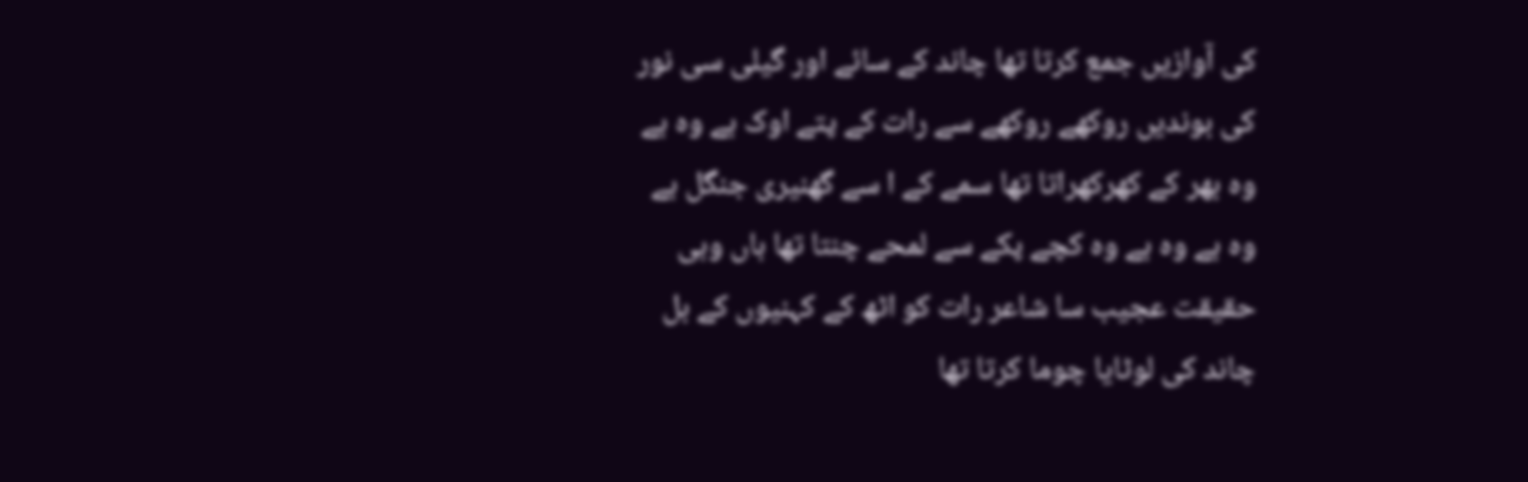کی آوازیں جمع کرتا تھا چاند کے سائے اور گیلی سی نور کی بوندیں روکھے روکھے سے رات کے پتے اوک ہے وہ ہے وہ بھر کے کھرکھراتا تھا سمے کے ا سے گھنیری جنگل ہے وہ ہے وہ ہے وہ کچے پکے سے لمحے چنتا تھا ہاں وہی حقیقت عجیب سا شاعر رات کو اٹھ کے کہنیوں کے بل چاند کی لوٹایا چوما کرتا تھا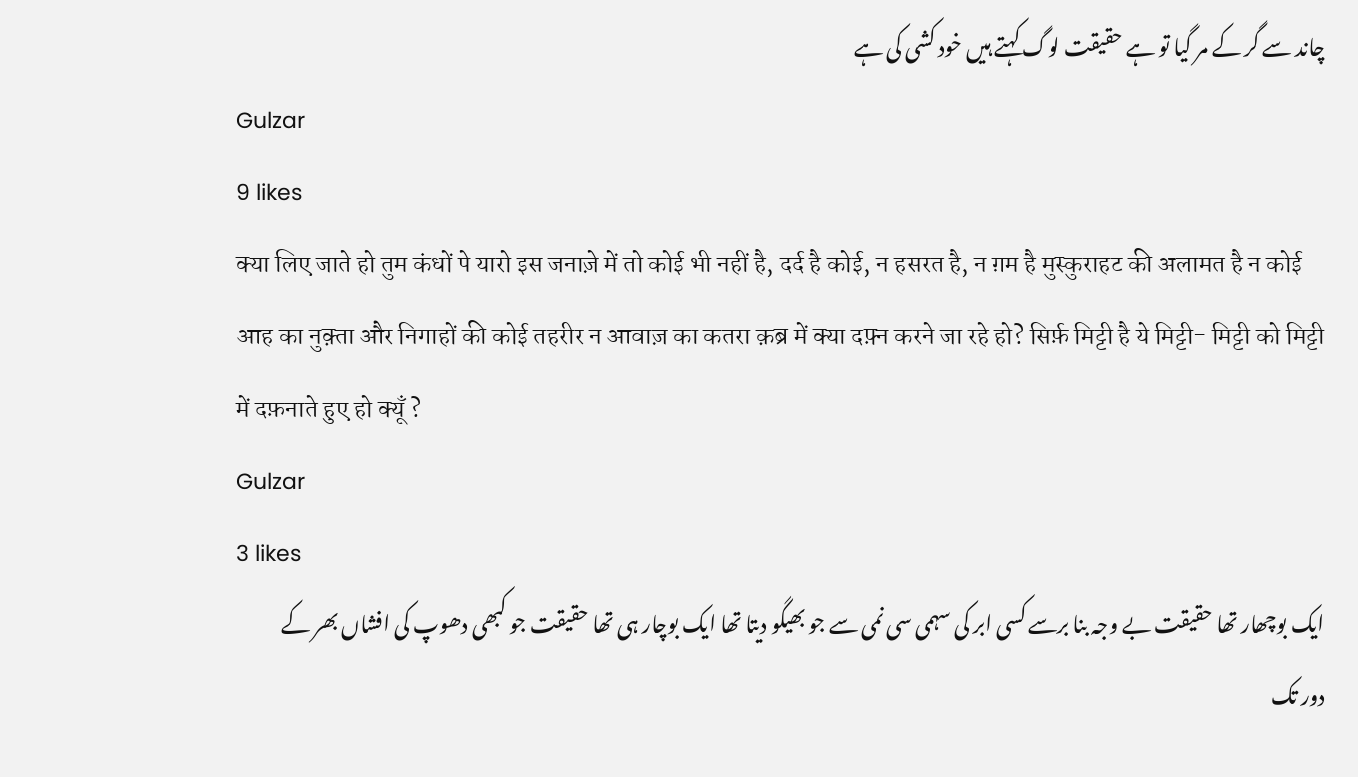چاند سے گر کے مر گیا تو ہے حقیقت لوگ کہتے ہیں خود کشی کی ہے
Gulzar
9 likes
क्या लिए जाते हो तुम कंधों पे यारो इस जनाज़े में तो कोई भी नहीं है, दर्द है कोई, न हसरत है, न ग़म है मुस्कुराहट की अलामत है न कोई आह का नुक़्ता और निगाहों की कोई तहरीर न आवाज़ का कतरा क़ब्र में क्या दफ़्न करने जा रहे हो? सिर्फ़ मिट्टी है ये मिट्टी- मिट्टी को मिट्टी में दफ़नाते हुए हो क्यूँ ?
Gulzar
3 likes
ایک بوچھار تھا حقیقت بے وجہ بنا برسے کسی ابر کی سہمی سی نمی سے جو بھیگو دیتا تھا ایک بوچار ہی تھا حقیقت جو کبھی دھوپ کی افشاں بھر کے دور تک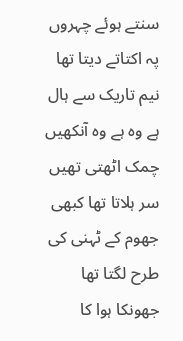سنتے ہوئے چہروں پہ اکتاتے دیتا تھا نیم تاریک سے ہال ہے وہ ہے وہ آنکھیں چمک اٹھتی تھیں سر ہلاتا تھا کبھی جھوم کے ٹہنی کی طرح لگتا تھا جھونکا ہوا کا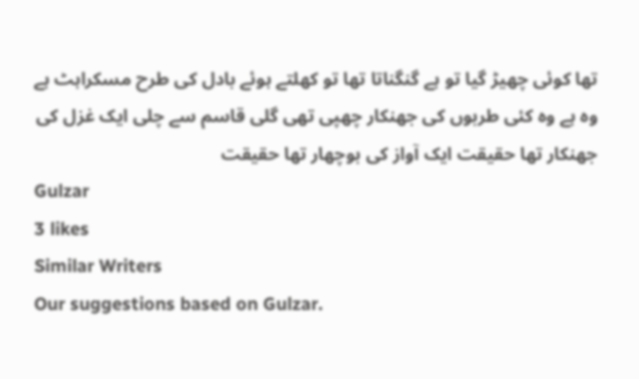تھا کوئی چھیڑ گیا تو ہے گنگناتا تھا تو کھلتے ہوئے بادل کی طرح مسکراہٹ ہے وہ ہے وہ کئی طربوں کی جھنکار چھپی تھی گلی قاسم سے چلی ایک غزل کی جھنکار تھا حقیقت ایک آواز کی بوچھار تھا حقیقت
Gulzar
3 likes
Similar Writers
Our suggestions based on Gulzar.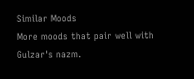Similar Moods
More moods that pair well with Gulzar's nazm.